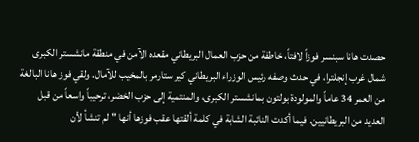حصدت هانا سبنسر فوزاً لافتاً، خاطفة من حزب العمال البريطاني مقعده الآمن في منطقة مانشستر الكبرى شمال غرب إنجلترا، في حدث وصفه رئيس الوزراء البريطاني كير ستارمر بالمخيب للآمال. ولقي فوز هانا البالغة من العمر 34 عاماً والمولودة بولتون بمانشستر الكبرى، والمنتمية إلى حزب الخضر، ترحيباً واسعاً من قبل العديد من البريطانيين. فيما أكدت النائبة الشابة في كلمة ألقتها عقب فوزها أنها "لم تنشأ لأن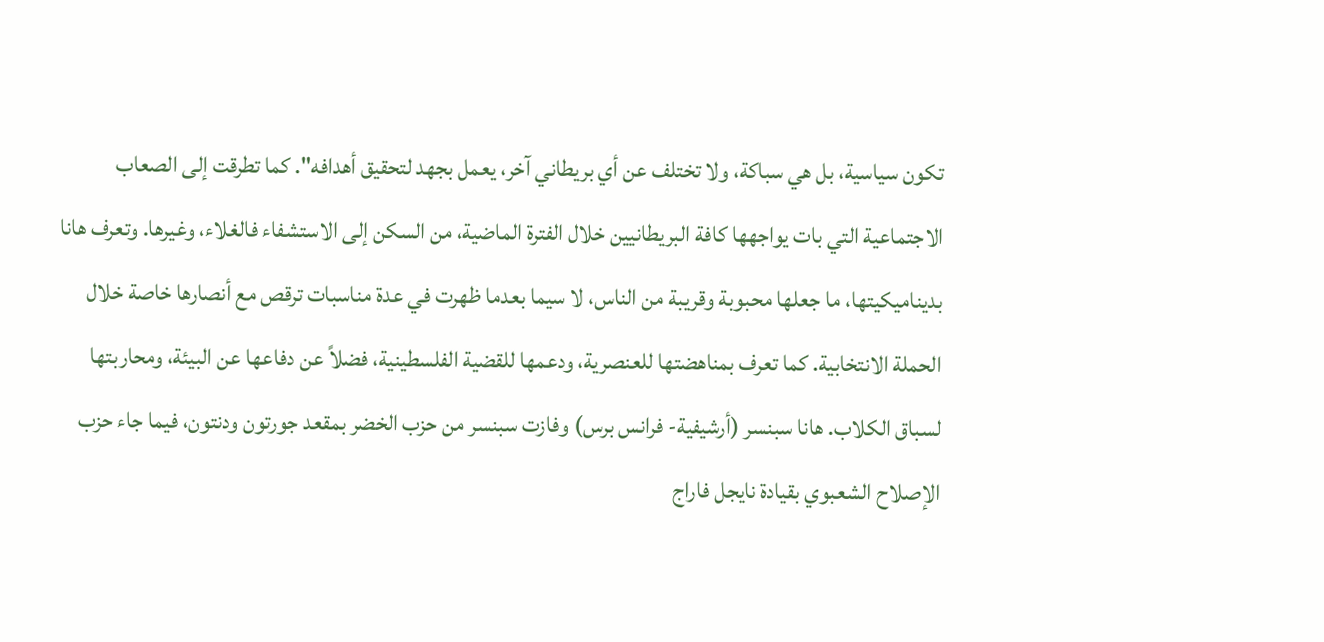تكون سياسية، بل هي سباكة، ولا تختلف عن أي بريطاني آخر، يعمل بجهد لتحقيق أهدافه". كما تطرقت إلى الصعاب الاجتماعية التي بات يواجهها كافة البريطانيين خلال الفترة الماضية، من السكن إلى الاستشفاء فالغلاء، وغيرها. وتعرف هانا بديناميكيتها، ما جعلها محبوبة وقريبة من الناس، لا سيما بعدما ظهرت في عدة مناسبات ترقص مع أنصارها خاصة خلال الحملة الانتخابية. كما تعرف بمناهضتها للعنصرية، ودعمها للقضية الفلسطينية، فضلاً عن دفاعها عن البيئة، ومحاربتها لسباق الكلاب. هانا سبنسر (أرشيفية- فرانس برس) وفازت سبنسر من حزب الخضر بمقعد جورتون ودنتون، فيما جاء حزب الإصلاح الشعبوي بقيادة نايجل فاراج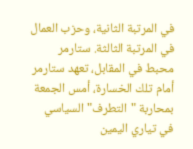في المرتبة الثانية، وحزب العمال في المرتبة الثالثة. ستارمر محبط في المقابل، تعهد ستارمر أمام تلك الخسارة، أمس الجمعة بمحاربة "التطرف" السياسي في تياري اليمين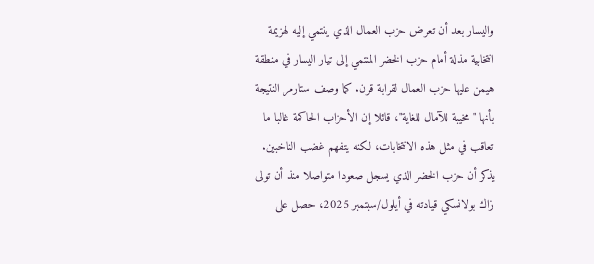واليسار بعد أن تعرض حزب العمال الذي ينتمي إليه لهزيمة انتخابية مذلة أمام حزب الخضر المنتمي إلى تيار اليسار في منطقة هيمن عليها حزب العمال لقرابة قرن. كما وصف ستارمر النتيجة بأنها "مخيبة للآمال للغاية"، قائلا إن الأحزاب الحاكمة غالبا ما تعاقب في مثل هذه الانتخابات، لكنه يتفهم غضب الناخبين. يذكر أن حزب الخضر الذي يسجل صعودا متواصلا منذ أن تولى زاك بولانسكي قيادته في أيلول/سبتمبر 2025، حصل على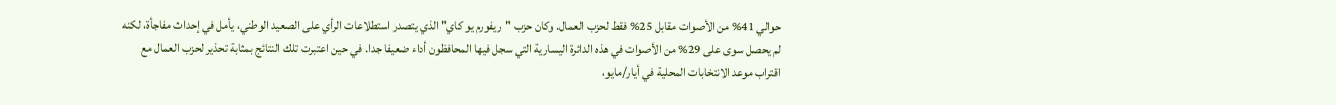حوالي 41% من الأصوات مقابل 25% فقط لحزب العمال. وكان حزب "ريفورم يو كاي" الذي يتصدر استطلاعات الرأي على الصعيد الوطني، يأمل في إحداث مفاجأة، لكنه لم يحصل سوى على 29% من الأصوات في هذه الدائرة اليسارية التي سجل فيها المحافظون أداء ضعيفا جدا. في حين اعتبرت تلك النتائج بمثابة تحذير لحزب العمال مع اقتراب موعد الانتخابات المحلية في أيار/مايو،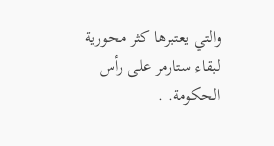والتي يعتبرها كثر محورية لبقاء ستارمر على رأس الحكومة. .